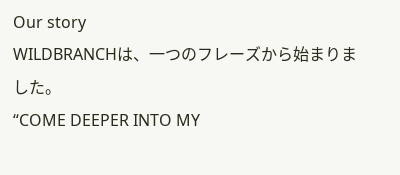Our story
WILDBRANCHは、一つのフレーズから始まりました。
“COME DEEPER INTO MY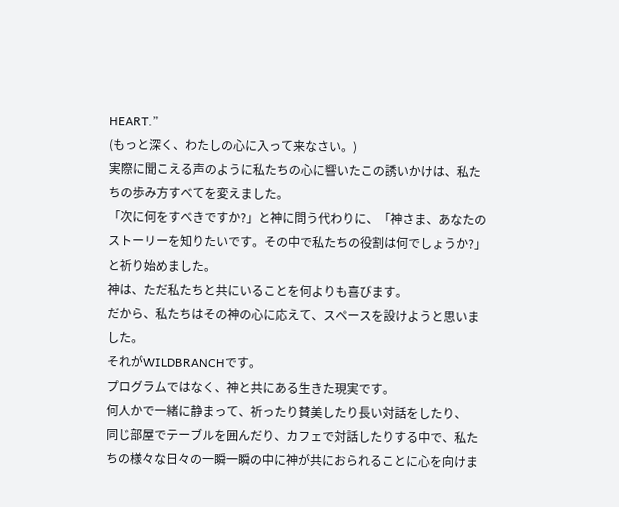HEART.”
(もっと深く、わたしの心に入って来なさい。)
実際に聞こえる声のように私たちの心に響いたこの誘いかけは、私たちの歩み方すべてを変えました。
「次に何をすべきですか?」と神に問う代わりに、「神さま、あなたのストーリーを知りたいです。その中で私たちの役割は何でしょうか?」と祈り始めました。
神は、ただ私たちと共にいることを何よりも喜びます。
だから、私たちはその神の心に応えて、スペースを設けようと思いました。
それがWILDBRANCHです。
プログラムではなく、神と共にある生きた現実です。
何人かで一緒に静まって、祈ったり賛美したり長い対話をしたり、
同じ部屋でテーブルを囲んだり、カフェで対話したりする中で、私たちの様々な日々の一瞬一瞬の中に神が共におられることに心を向けま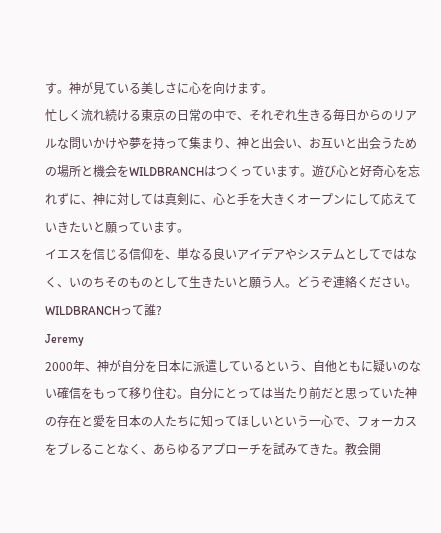す。神が見ている美しさに心を向けます。
忙しく流れ続ける東京の日常の中で、それぞれ生きる毎日からのリアルな問いかけや夢を持って集まり、神と出会い、お互いと出会うための場所と機会をWILDBRANCHはつくっています。遊び心と好奇心を忘れずに、神に対しては真剣に、心と手を大きくオープンにして応えていきたいと願っています。
イエスを信じる信仰を、単なる良いアイデアやシステムとしてではなく、いのちそのものとして生きたいと願う人。どうぞ連絡ください。
WILDBRANCHって誰?
Jeremy
2000年、神が自分を日本に派遣しているという、自他ともに疑いのない確信をもって移り住む。自分にとっては当たり前だと思っていた神の存在と愛を日本の人たちに知ってほしいという一心で、フォーカスをブレることなく、あらゆるアプローチを試みてきた。教会開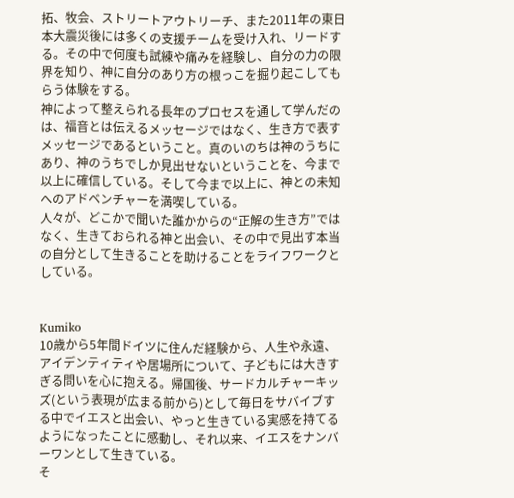拓、牧会、ストリートアウトリーチ、また2011年の東日本大震災後には多くの支援チームを受け入れ、リードする。その中で何度も試練や痛みを経験し、自分の力の限界を知り、神に自分のあり方の根っこを掘り起こしてもらう体験をする。
神によって整えられる長年のプロセスを通して学んだのは、福音とは伝えるメッセージではなく、生き方で表すメッセージであるということ。真のいのちは神のうちにあり、神のうちでしか見出せないということを、今まで以上に確信している。そして今まで以上に、神との未知へのアドベンチャーを満喫している。
人々が、どこかで聞いた誰かからの“正解の生き方”ではなく、生きておられる神と出会い、その中で見出す本当の自分として生きることを助けることをライフワークとしている。


Kumiko
10歳から5年間ドイツに住んだ経験から、人生や永遠、アイデンティティや居場所について、子どもには大きすぎる問いを心に抱える。帰国後、サードカルチャーキッズ(という表現が広まる前から)として毎日をサバイブする中でイエスと出会い、やっと生きている実感を持てるようになったことに感動し、それ以来、イエスをナンバーワンとして生きている。
そ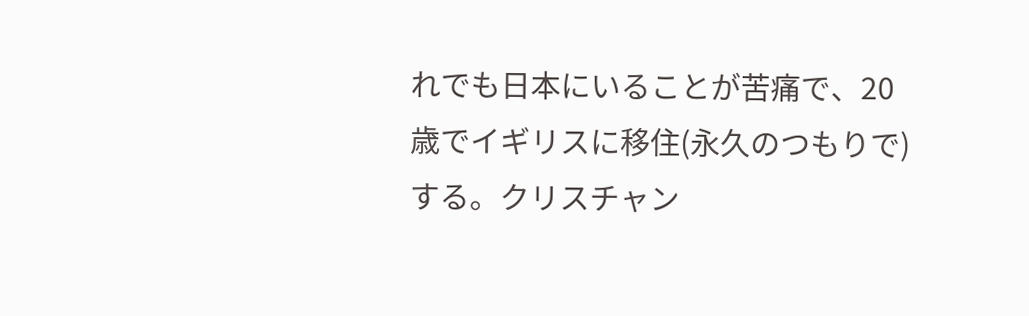れでも日本にいることが苦痛で、20歳でイギリスに移住(永久のつもりで)する。クリスチャン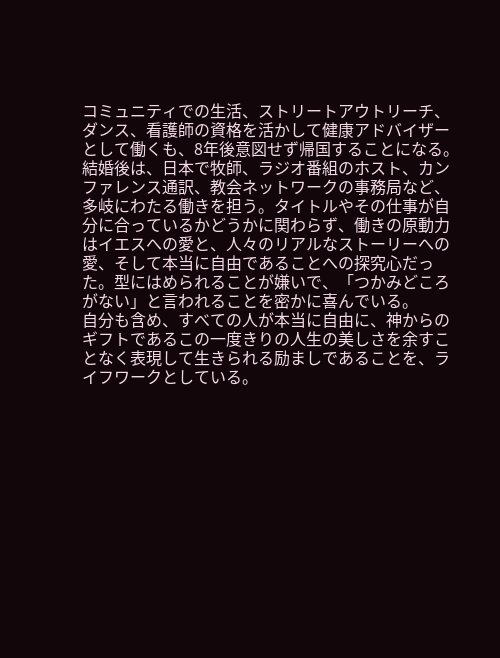コミュニティでの生活、ストリートアウトリーチ、ダンス、看護師の資格を活かして健康アドバイザーとして働くも、8年後意図せず帰国することになる。結婚後は、日本で牧師、ラジオ番組のホスト、カンファレンス通訳、教会ネットワークの事務局など、多岐にわたる働きを担う。タイトルやその仕事が自分に合っているかどうかに関わらず、働きの原動力はイエスへの愛と、人々のリアルなストーリーへの愛、そして本当に自由であることへの探究心だった。型にはめられることが嫌いで、「つかみどころがない」と言われることを密かに喜んでいる。
自分も含め、すべての人が本当に自由に、神からのギフトであるこの一度きりの人生の美しさを余すことなく表現して生きられる励ましであることを、ライフワークとしている。